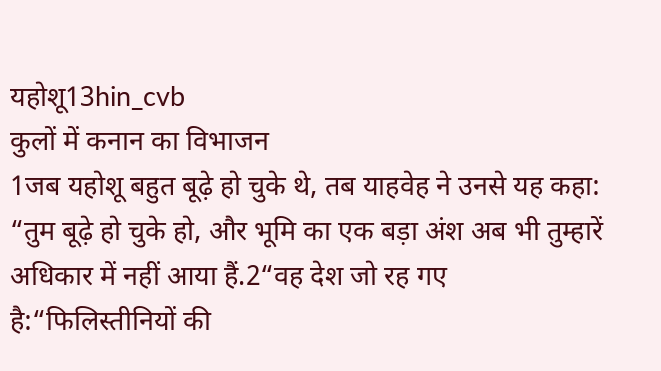यहोशू13hin_cvb
कुलों में कनान का विभाजन
1जब यहोशू बहुत बूढ़े हो चुके थे, तब याहवेह ने उनसे यह कहा: “तुम बूढ़े हो चुके हो, और भूमि का एक बड़ा अंश अब भी तुम्हारें अधिकार में नहीं आया हैं.2“वह देश जो रह गए है:“फिलिस्तीनियों की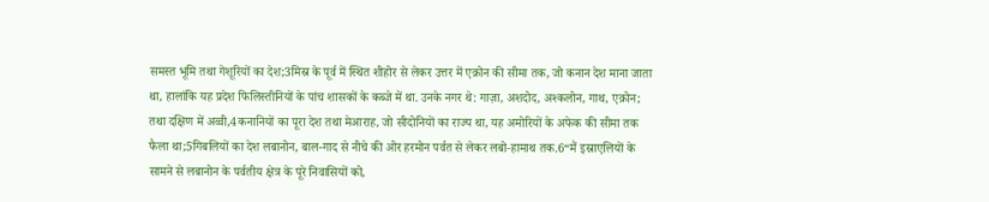समस्त भूमि तथा गेशूरियों का देश;3मिस्र के पूर्व में स्थित शीहोर से लेकर उत्तर में एक्रोन की सीमा तक, जो कनान देश माना जाता था, हालांकि यह प्रदेश फिलिस्तीनियों के पांच शासकों के कब्जे में था. उनके नगर थे: गाज़ा, अशदोद, अश्कलोन, गाथ, एक्रोन; तथा दक्षिण में अव्वी,4कनानियों का पूरा देश तथा मेआराह, जो सीदोनियों का राज्य था, यह अमोरियों के अफेक की सीमा तक फैला था;5गिबलियों का देश लबानोन, बाल-गाद से नीचे की ओर हरमोन पर्वत से लेकर लबो-हामाथ तक.6“मैं इस्राएलियों के सामने से लबानोन के पर्वतीय क्षेत्र के पूरे निवासियों को,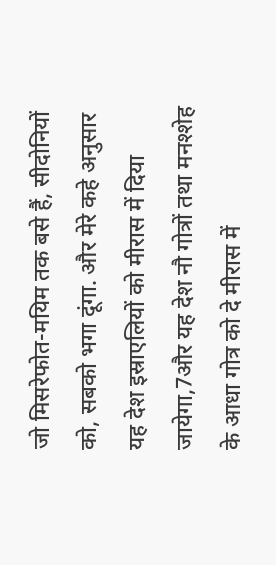जो मिसरेफोत-मयिम तक बसे हैं, सीदोनियों को, सबको भगा दूंगा. और मेरे कहे अनुसार यह देश इस्राएलियों को मीरास में दिया जायेगा,7और यह देश नौ गोत्रों तथा मनश्शेह के आधा गोत्र को दे मीरास में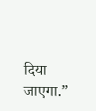दिया जाएगा.”